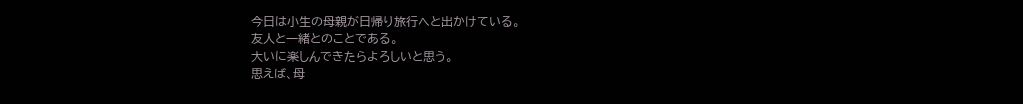今日は小生の母親が日帰り旅行へと出かけている。
友人と一緒とのことである。
大いに楽しんできたらよろしいと思う。
思えば、母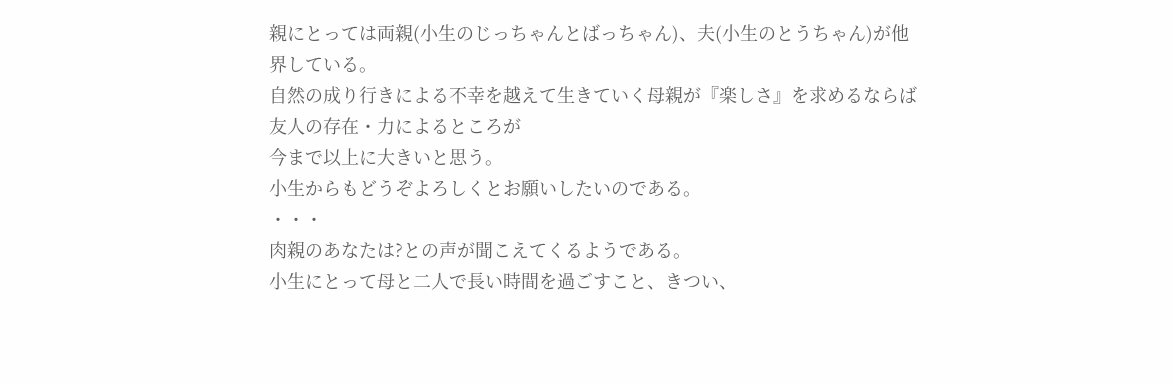親にとっては両親(小生のじっちゃんとばっちゃん)、夫(小生のとうちゃん)が他界している。
自然の成り行きによる不幸を越えて生きていく母親が『楽しさ』を求めるならば友人の存在・力によるところが
今まで以上に大きいと思う。
小生からもどうぞよろしくとお願いしたいのである。
・・・
肉親のあなたは?との声が聞こえてくるようである。
小生にとって母と二人で長い時間を過ごすこと、きつい、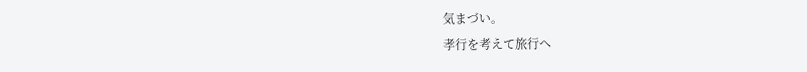気まづい。
孝行を考えて旅行へ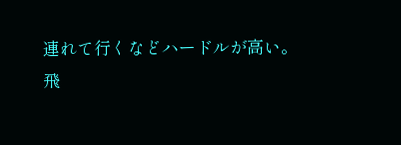連れて行くなどハードルが高い。
飛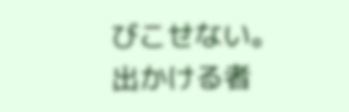びこせない。
出かける者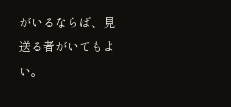がいるならば、見送る者がいてもよい。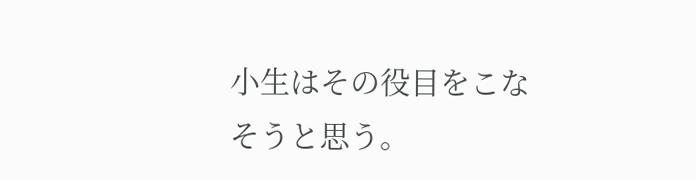小生はその役目をこなそうと思う。